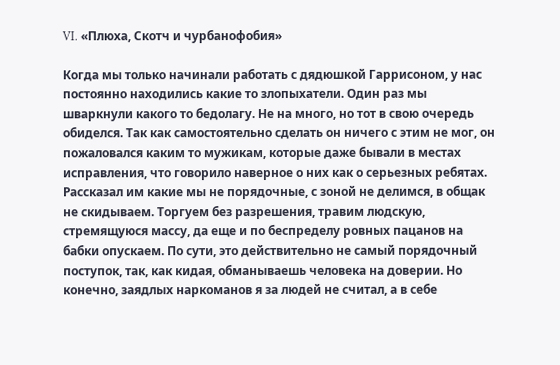VI. «Плюха, Скотч и чурбанофобия»

Когда мы только начинали работать с дядюшкой Гаррисоном, у нас постоянно находились какие то злопыхатели. Один раз мы шваркнули какого то бедолагу. Не на много, но тот в свою очередь обиделся. Так как самостоятельно сделать он ничего с этим не мог, он пожаловался каким то мужикам, которые даже бывали в местах исправления, что говорило наверное о них как о серьезных ребятах. Рассказал им какие мы не порядочные, с зоной не делимся, в общак не скидываем. Торгуем без разрешения, травим людскую, стремящуюся массу, да еще и по беспределу ровных пацанов на бабки опускаем. По сути, это действительно не самый порядочный поступок, так, как кидая, обманываешь человека на доверии. Но конечно, заядлых наркоманов я за людей не считал, а в себе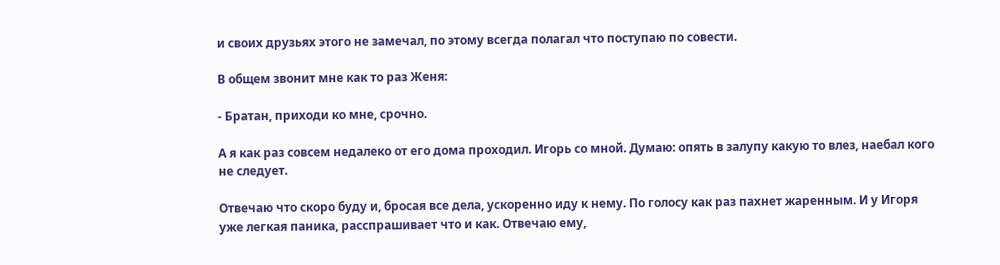и своих друзьях этого не замечал, по этому всегда полагал что поступаю по совести.

В общем звонит мне как то раз Женя:

- Братан, приходи ко мне, срочно.

А я как раз совсем недалеко от его дома проходил. Игорь со мной. Думаю: опять в залупу какую то влез, наебал кого не следует.

Отвечаю что скоро буду и, бросая все дела, ускоренно иду к нему. По голосу как раз пахнет жаренным. И у Игоря уже легкая паника, расспрашивает что и как. Отвечаю ему,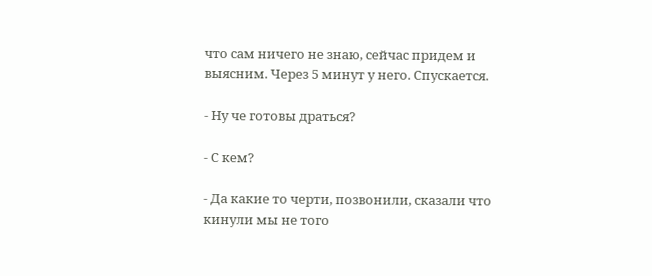что сам ничего не знаю, сейчас придем и выясним. Через 5 минут у него. Спускается.

- Ну че готовы драться?

- С кем?

- Да какие то черти, позвонили, сказали что кинули мы не того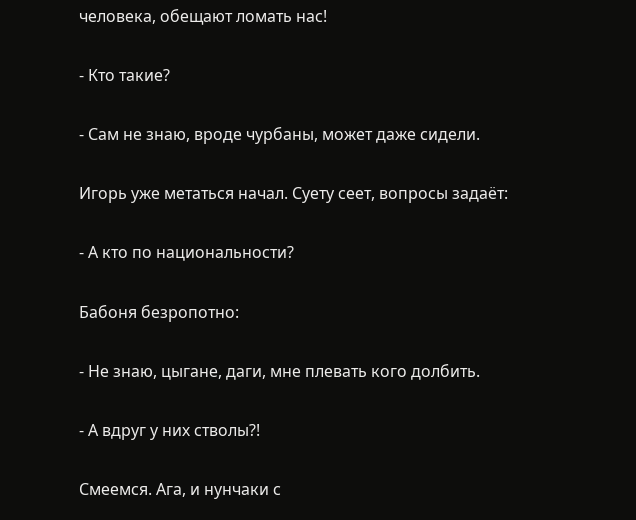человека, обещают ломать нас!

- Кто такие?

- Сам не знаю, вроде чурбаны, может даже сидели.

Игорь уже метаться начал. Суету сеет, вопросы задаёт:

- А кто по национальности?

Бабоня безропотно:

- Не знаю, цыгане, даги, мне плевать кого долбить.

- А вдруг у них стволы?!

Смеемся. Ага, и нунчаки с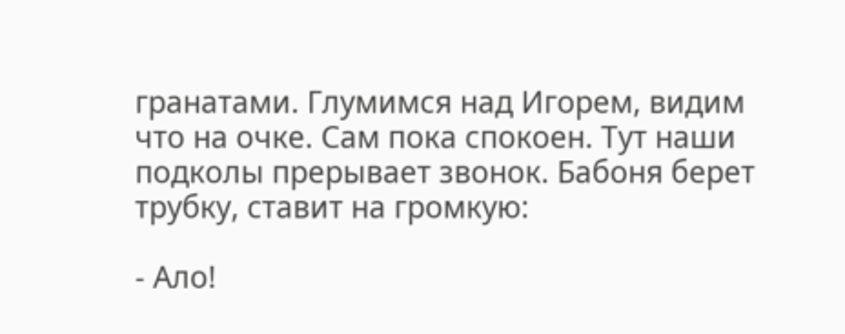гранатами. Глумимся над Игорем, видим что на очке. Сам пока спокоен. Тут наши подколы прерывает звонок. Бабоня берет трубку, ставит на громкую:

- Ало!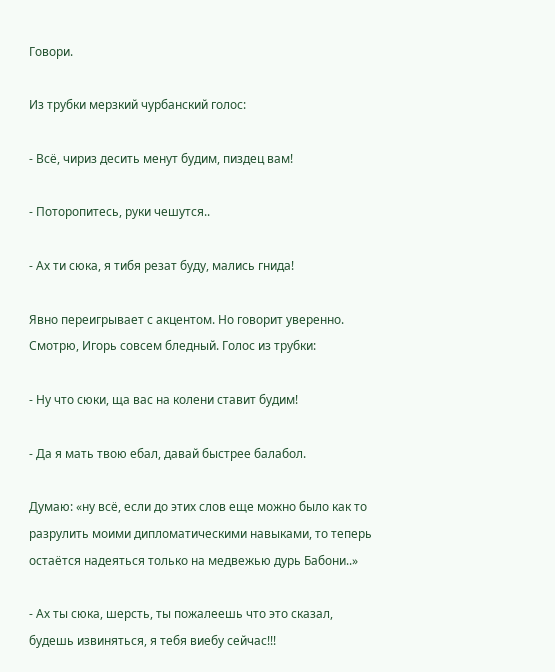Говори.

Из трубки мерзкий чурбанский голос:

- Всё, чириз десить менут будим, пиздец вам!

- Поторопитесь, руки чешутся..

- Ах ти сюка, я тибя резат буду, мались гнида!

Явно переигрывает с акцентом. Но говорит уверенно. Смотрю, Игорь совсем бледный. Голос из трубки:

- Ну что сюки, ща вас на колени ставит будим!

- Да я мать твою ебал, давай быстрее балабол.

Думаю: «ну всё, если до этих слов еще можно было как то разрулить моими дипломатическими навыками, то теперь остаётся надеяться только на медвежью дурь Бабони..»

- Ах ты сюка, шерсть, ты пожалеешь что это сказал, будешь извиняться, я тебя виебу сейчас!!!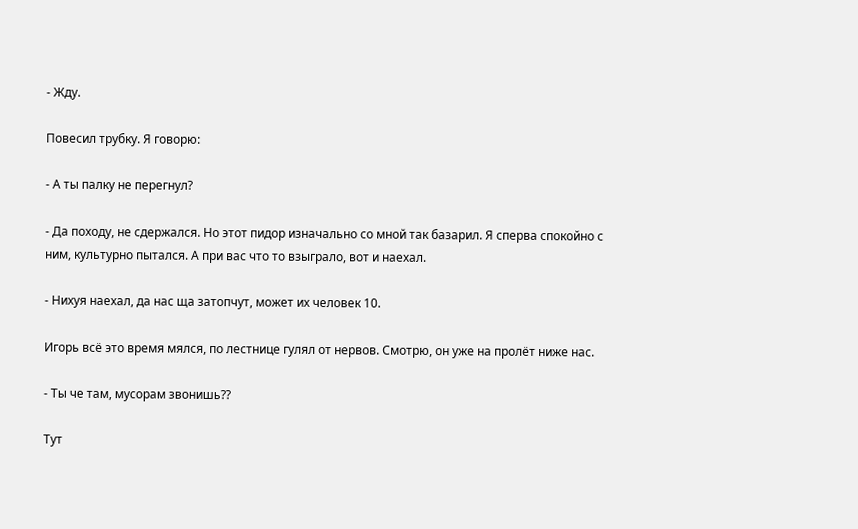- Жду.

Повесил трубку. Я говорю:

- А ты палку не перегнул?

- Да походу, не сдержался. Но этот пидор изначально со мной так базарил. Я сперва спокойно с ним, культурно пытался. А при вас что то взыграло, вот и наехал.

- Нихуя наехал, да нас ща затопчут, может их человек 10.

Игорь всё это время мялся, по лестнице гулял от нервов. Смотрю, он уже на пролёт ниже нас.

- Ты че там, мусорам звонишь??

Тут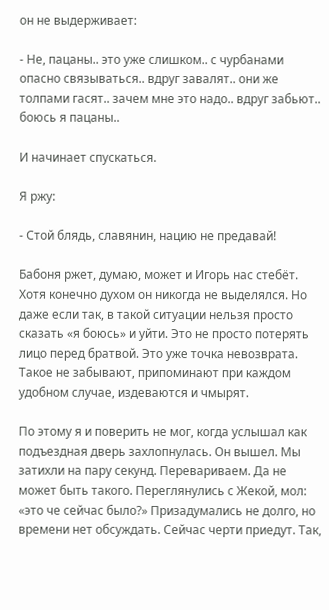он не выдерживает:

- Не, пацаны.. это уже слишком.. с чурбанами опасно связываться.. вдруг завалят.. они же толпами гасят.. зачем мне это надо.. вдруг забьют.. боюсь я пацаны..

И начинает спускаться.

Я ржу:

- Стой блядь, славянин, нацию не предавай!

Бабоня ржет, думаю, может и Игорь нас стебёт. Хотя конечно духом он никогда не выделялся. Но даже если так, в такой ситуации нельзя просто сказать «я боюсь» и уйти. Это не просто потерять лицо перед братвой. Это уже точка невозврата. Такое не забывают, припоминают при каждом удобном случае, издеваются и чмырят.

По этому я и поверить не мог, когда услышал как подъездная дверь захлопнулась. Он вышел. Мы затихли на пару секунд. Перевариваем. Да не может быть такого. Переглянулись с Жекой, мол: «это че сейчас было?» Призадумались не долго, но времени нет обсуждать. Сейчас черти приедут. Так,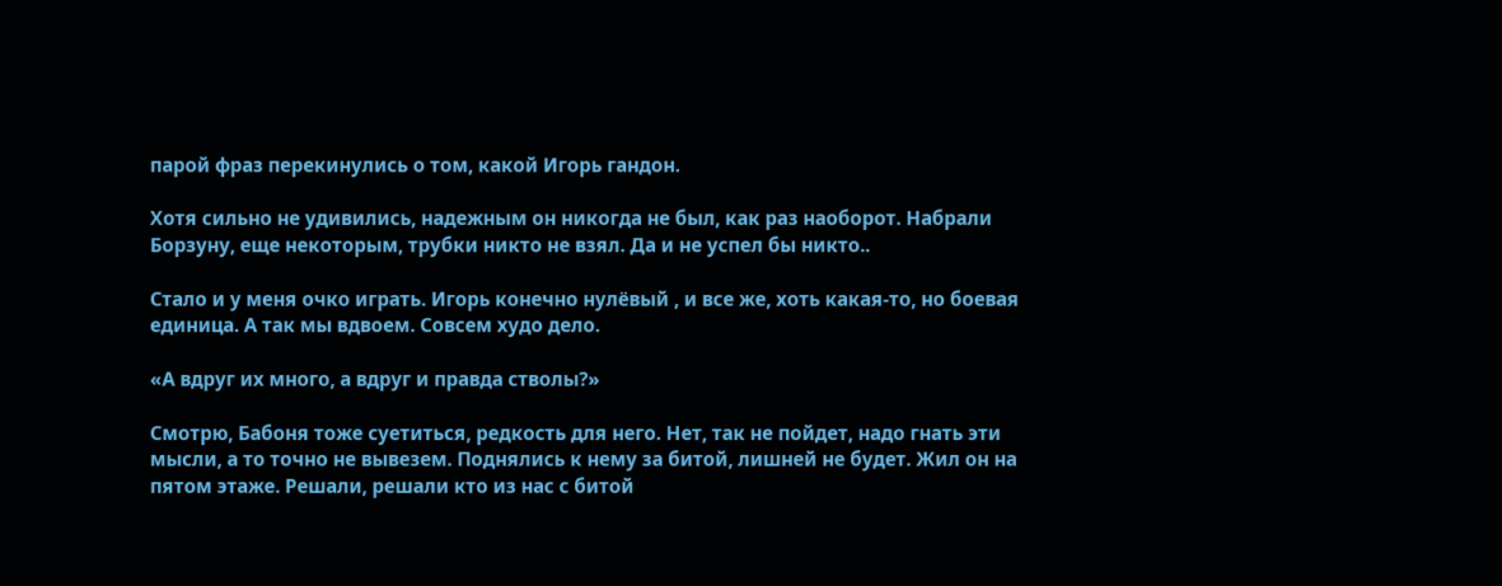парой фраз перекинулись о том, какой Игорь гандон.

Хотя сильно не удивились, надежным он никогда не был, как раз наоборот. Набрали Борзуну, еще некоторым, трубки никто не взял. Да и не успел бы никто..

Стало и у меня очко играть. Игорь конечно нулёвый , и все же, хоть какая-то, но боевая единица. А так мы вдвоем. Совсем худо дело.

«А вдруг их много, а вдруг и правда стволы?»

Смотрю, Бабоня тоже суетиться, редкость для него. Нет, так не пойдет, надо гнать эти мысли, а то точно не вывезем. Поднялись к нему за битой, лишней не будет. Жил он на пятом этаже. Решали, решали кто из нас с битой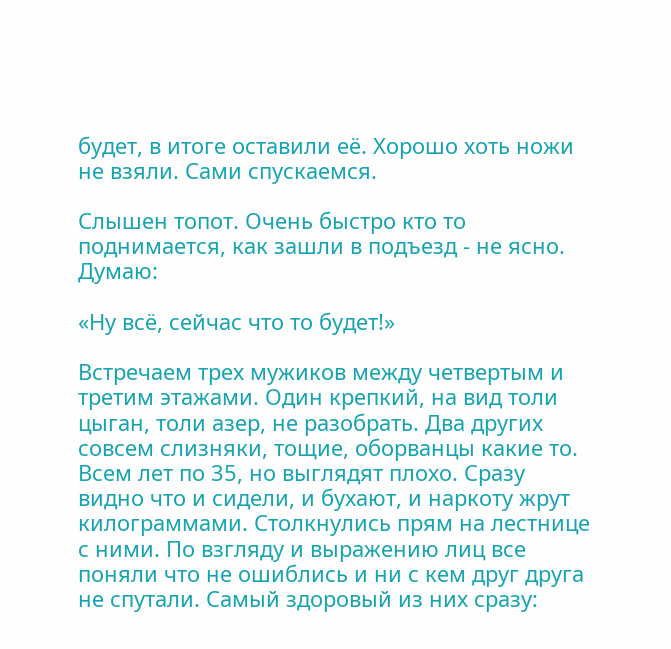будет, в итоге оставили её. Хорошо хоть ножи не взяли. Сами спускаемся.

Слышен топот. Очень быстро кто то поднимается, как зашли в подъезд - не ясно. Думаю:

«Ну всё, сейчас что то будет!»

Встречаем трех мужиков между четвертым и третим этажами. Один крепкий, на вид толи цыган, толи азер, не разобрать. Два других совсем слизняки, тощие, оборванцы какие то. Всем лет по 35, но выглядят плохо. Сразу видно что и сидели, и бухают, и наркоту жрут килограммами. Столкнулись прям на лестнице с ними. По взгляду и выражению лиц все поняли что не ошиблись и ни с кем друг друга не спутали. Самый здоровый из них сразу: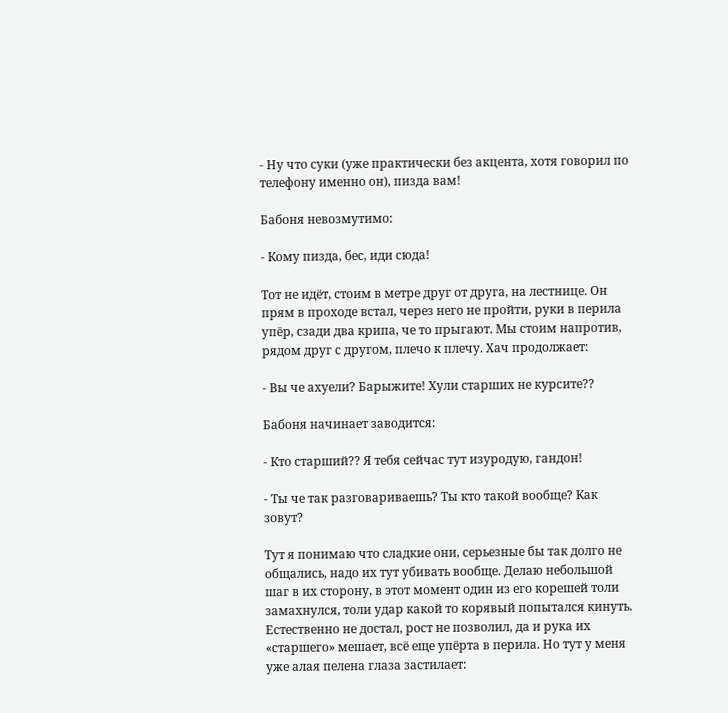- Ну что суки (уже практически без акцента, хотя говорил по телефону именно он), пизда вам!

Бабоня невозмутимо:

- Кому пизда, бес, иди сюда!

Тот не идёт, стоим в метре друг от друга, на лестнице. Он прям в проходе встал, через него не пройти, руки в перила упёр, сзади два крипа, че то прыгают. Мы стоим напротив, рядом друг с другом, плечо к плечу. Хач продолжает:

- Вы че ахуели? Барыжите! Хули старших не курсите??

Бабоня начинает заводится:

- Кто старший?? Я тебя сейчас тут изуродую, гандон!

- Ты че так разговариваешь? Ты кто такой вообще? Как зовут?

Тут я понимаю что сладкие они, серьезные бы так долго не общались, надо их тут убивать вообще. Делаю небольшой шаг в их сторону, в этот момент один из его корешей толи замахнулся, толи удар какой то корявый попытался кинуть. Естественно не достал, рост не позволил, да и рука их «старшего» мешает, всё еще упёрта в перила. Но тут у меня уже алая пелена глаза застилает: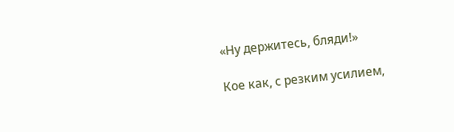«Ну держитесь, бляди!»

Кое как, с резким усилием,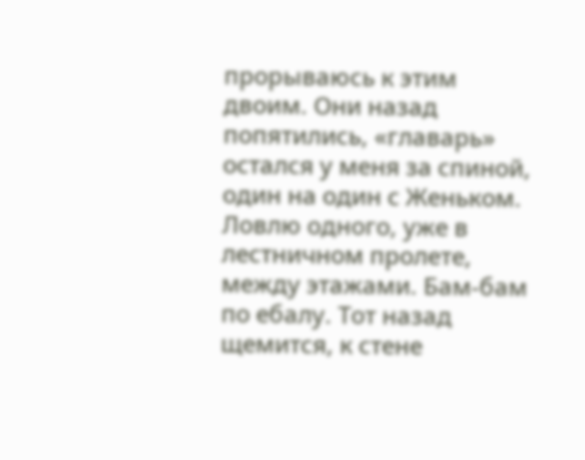прорываюсь к этим двоим. Они назад попятились, «главарь» остался у меня за спиной, один на один с Женьком. Ловлю одного, уже в лестничном пролете, между этажами. Бам-бам по ебалу. Тот назад щемится, к стене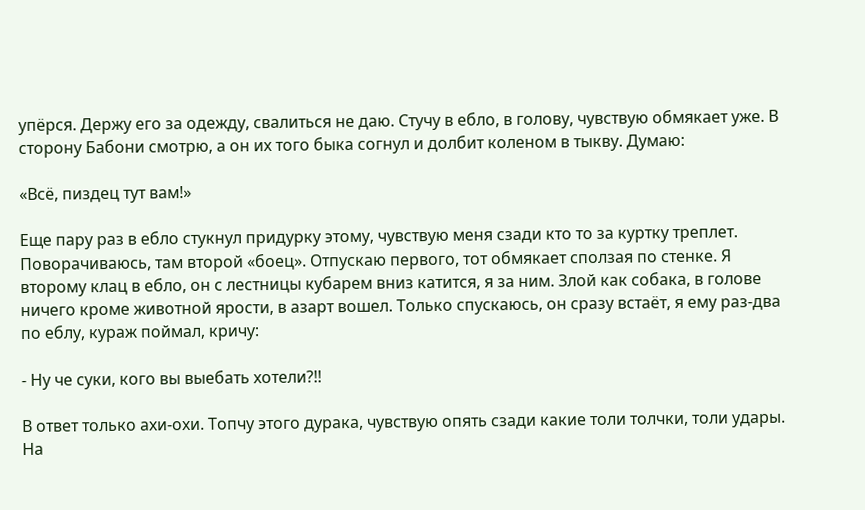упёрся. Держу его за одежду, свалиться не даю. Стучу в ебло, в голову, чувствую обмякает уже. В сторону Бабони смотрю, а он их того быка согнул и долбит коленом в тыкву. Думаю:

«Всё, пиздец тут вам!»

Еще пару раз в ебло стукнул придурку этому, чувствую меня сзади кто то за куртку треплет. Поворачиваюсь, там второй «боец». Отпускаю первого, тот обмякает сползая по стенке. Я второму клац в ебло, он с лестницы кубарем вниз катится, я за ним. Злой как собака, в голове ничего кроме животной ярости, в азарт вошел. Только спускаюсь, он сразу встаёт, я ему раз-два по еблу, кураж поймал, кричу:

- Ну че суки, кого вы выебать хотели?!!

В ответ только ахи-охи. Топчу этого дурака, чувствую опять сзади какие толи толчки, толи удары. На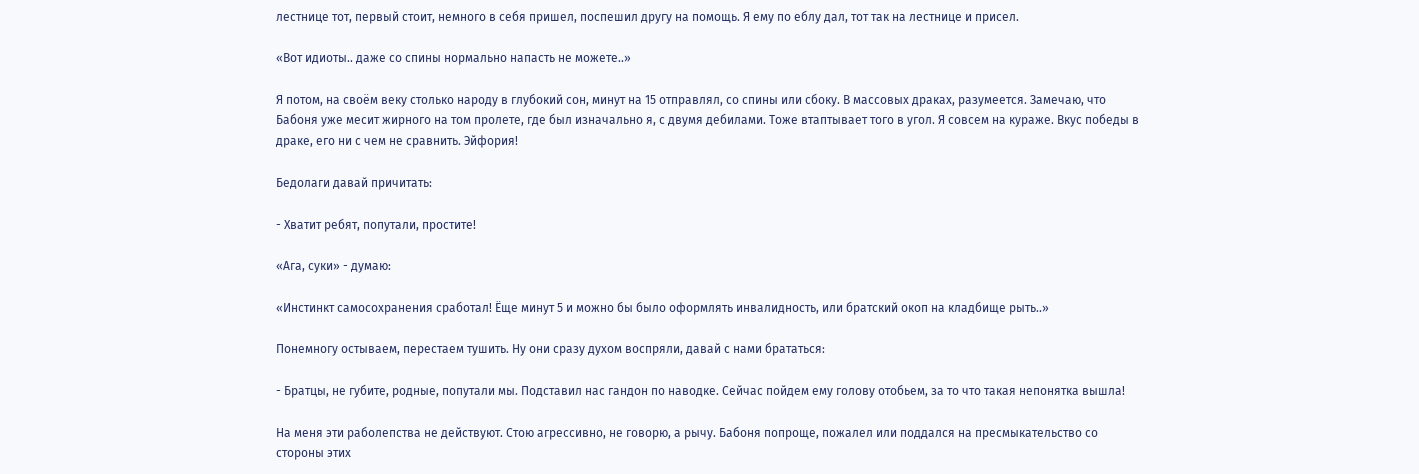лестнице тот, первый стоит, немного в себя пришел, поспешил другу на помощь. Я ему по еблу дал, тот так на лестнице и присел.

«Вот идиоты.. даже со спины нормально напасть не можете..»

Я потом, на своём веку столько народу в глубокий сон, минут на 15 отправлял, со спины или сбоку. В массовых драках, разумеется. Замечаю, что Бабоня уже месит жирного на том пролете, где был изначально я, с двумя дебилами. Тоже втаптывает того в угол. Я совсем на кураже. Вкус победы в драке, его ни с чем не сравнить. Эйфория!

Бедолаги давай причитать:

- Хватит ребят, попутали, простите!

«Ага, суки» - думаю:

«Инстинкт самосохранения сработал! Ёще минут 5 и можно бы было оформлять инвалидность, или братский окоп на кладбище рыть..»

Понемногу остываем, перестаем тушить. Ну они сразу духом воспряли, давай с нами брататься:

- Братцы, не губите, родные, попутали мы. Подставил нас гандон по наводке. Сейчас пойдем ему голову отобьем, за то что такая непонятка вышла!

На меня эти раболепства не действуют. Стою агрессивно, не говорю, а рычу. Бабоня попроще, пожалел или поддался на пресмыкательство со стороны этих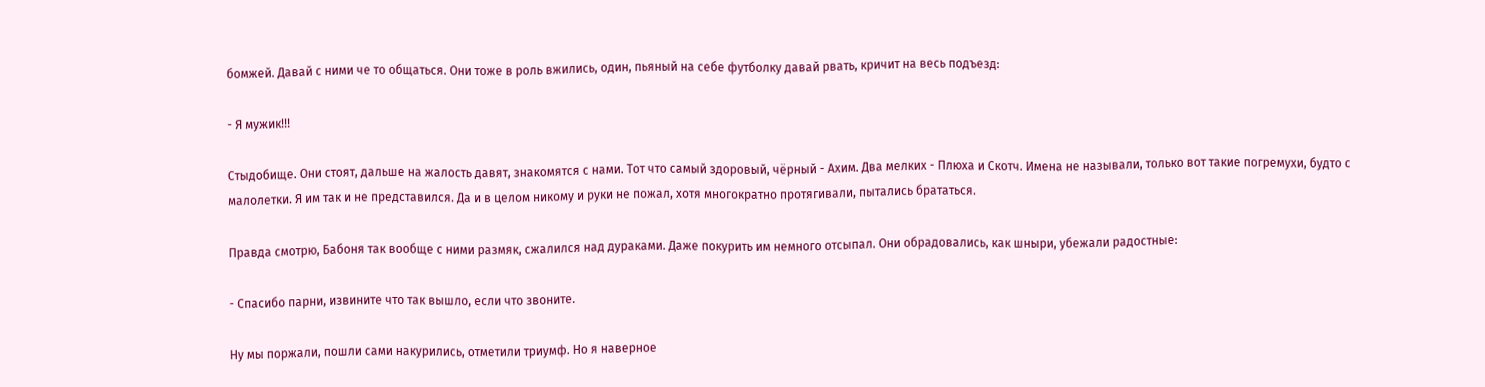бомжей. Давай с ними че то общаться. Они тоже в роль вжились, один, пьяный на себе футболку давай рвать, кричит на весь подъезд:

- Я мужик!!!

Стыдобище. Они стоят, дальше на жалость давят, знакомятся с нами. Тот что самый здоровый, чёрный - Ахим. Два мелких - Плюха и Скотч. Имена не называли, только вот такие погремухи, будто с малолетки. Я им так и не представился. Да и в целом никому и руки не пожал, хотя многократно протягивали, пытались брататься.

Правда смотрю, Бабоня так вообще с ними размяк, сжалился над дураками. Даже покурить им немного отсыпал. Они обрадовались, как шныри, убежали радостные:

- Спасибо парни, извините что так вышло, если что звоните.

Ну мы поржали, пошли сами накурились, отметили триумф. Но я наверное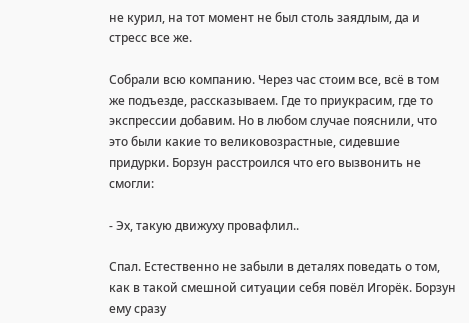не курил, на тот момент не был столь заядлым, да и стресс все же.

Собрали всю компанию. Через час стоим все, всё в том же подъезде, рассказываем. Где то приукрасим, где то экспрессии добавим. Но в любом случае пояснили, что это были какие то великовозрастные, сидевшие придурки. Борзун расстроился что его вызвонить не смогли:

- Эх, такую движуху провафлил..

Спал. Естественно не забыли в деталях поведать о том, как в такой смешной ситуации себя повёл Игорёк. Борзун ему сразу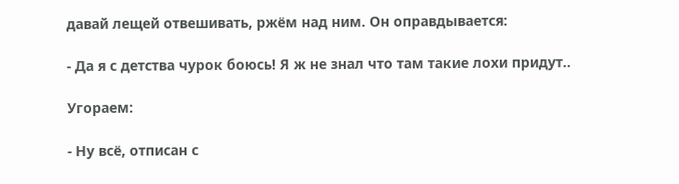давай лещей отвешивать, ржём над ним. Он оправдывается:

- Да я с детства чурок боюсь! Я ж не знал что там такие лохи придут..

Угораем:

- Ну всё, отписан с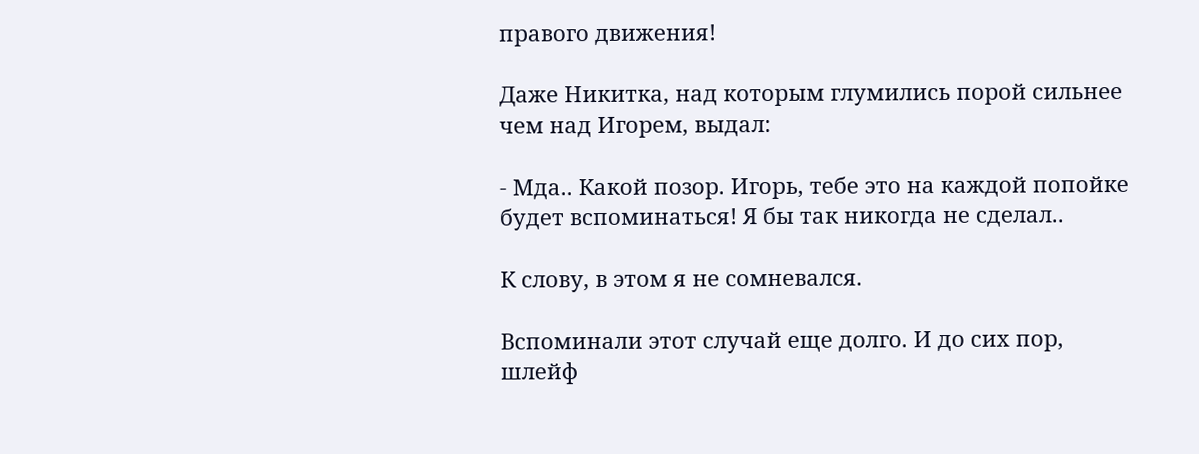правого движения!

Даже Никитка, над которым глумились порой сильнее чем над Игорем, выдал:

- Мда.. Какой позор. Игорь, тебе это на каждой попойке будет вспоминаться! Я бы так никогда не сделал..

К слову, в этом я не сомневался.

Вспоминали этот случай еще долго. И до сих пор, шлейф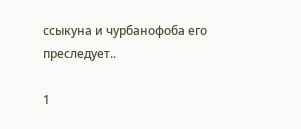ссыкуна и чурбанофоба его преследует..

1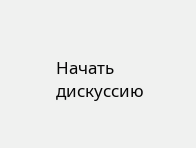Начать дискуссию